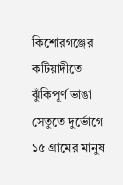কিশোরগঞ্জের কটিয়াদীতে ঝুঁকিপূর্ণ ভাঙা সেতুতে দুর্ভোগে ১৫ গ্রামের মানুষ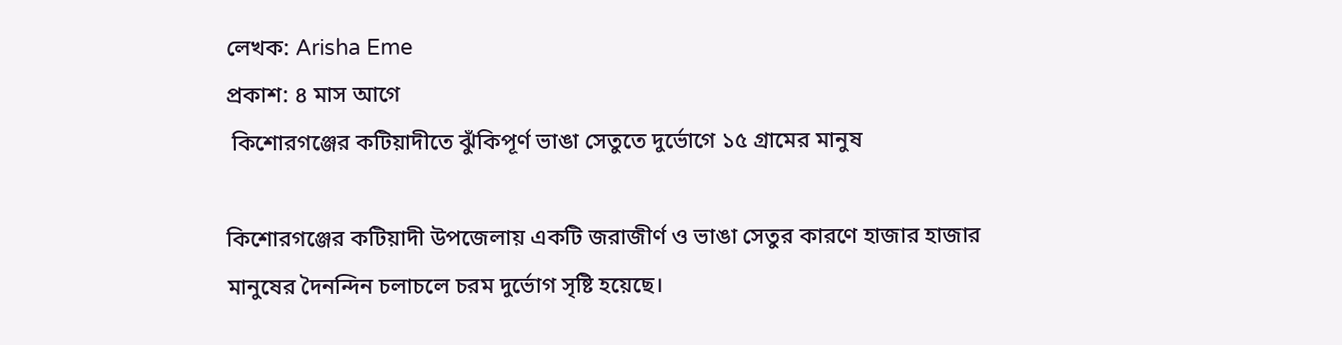লেখক: Arisha Eme
প্রকাশ: ৪ মাস আগে
 কিশোরগঞ্জের কটিয়াদীতে ঝুঁকিপূর্ণ ভাঙা সেতুতে দুর্ভোগে ১৫ গ্রামের মানুষ

কিশোরগঞ্জের কটিয়াদী উপজেলায় একটি জরাজীর্ণ ও ভাঙা সেতুর কারণে হাজার হাজার মানুষের দৈনন্দিন চলাচলে চরম দুর্ভোগ সৃষ্টি হয়েছে।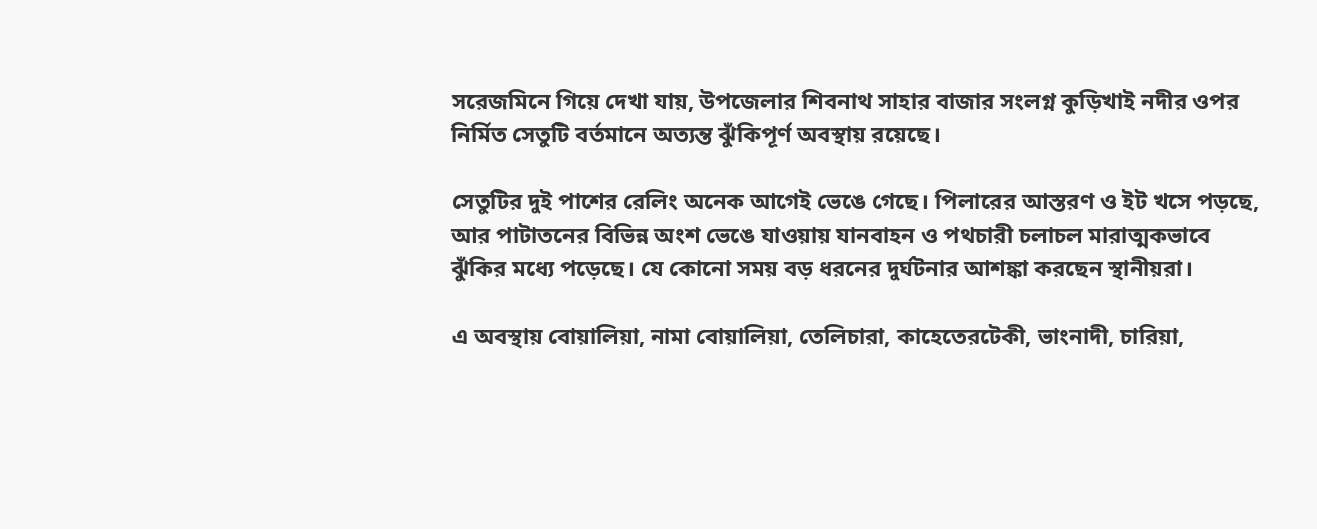সরেজমিনে গিয়ে দেখা যায়, উপজেলার শিবনাথ সাহার বাজার সংলগ্ন কুড়িখাই নদীর ওপর নির্মিত সেতুটি বর্তমানে অত্যন্ত ঝুঁকিপূর্ণ অবস্থায় রয়েছে।

সেতুটির দুই পাশের রেলিং অনেক আগেই ভেঙে গেছে। পিলারের আস্তরণ ও ইট খসে পড়ছে, আর পাটাতনের বিভিন্ন অংশ ভেঙে যাওয়ায় যানবাহন ও পথচারী চলাচল মারাত্মকভাবে ঝুঁকির মধ্যে পড়েছে। যে কোনো সময় বড় ধরনের দুর্ঘটনার আশঙ্কা করছেন স্থানীয়রা।

এ অবস্থায় বোয়ালিয়া, নামা বোয়ালিয়া, তেলিচারা, কাহেতেরটেকী, ভাংনাদী, চারিয়া,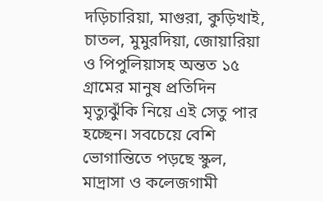দড়িচারিয়া, মাগুরা, কুড়িখাই, চাতল, মুমুরদিয়া, জোয়ারিয়া ও পিপুলিয়াসহ অন্তত ১৫ গ্রামের মানুষ প্রতিদিন মৃত্যুঝুঁকি নিয়ে এই সেতু পার হচ্ছেন। সবচেয়ে বেশি ভোগান্তিতে পড়ছে স্কুল, মাদ্রাসা ও কলেজগামী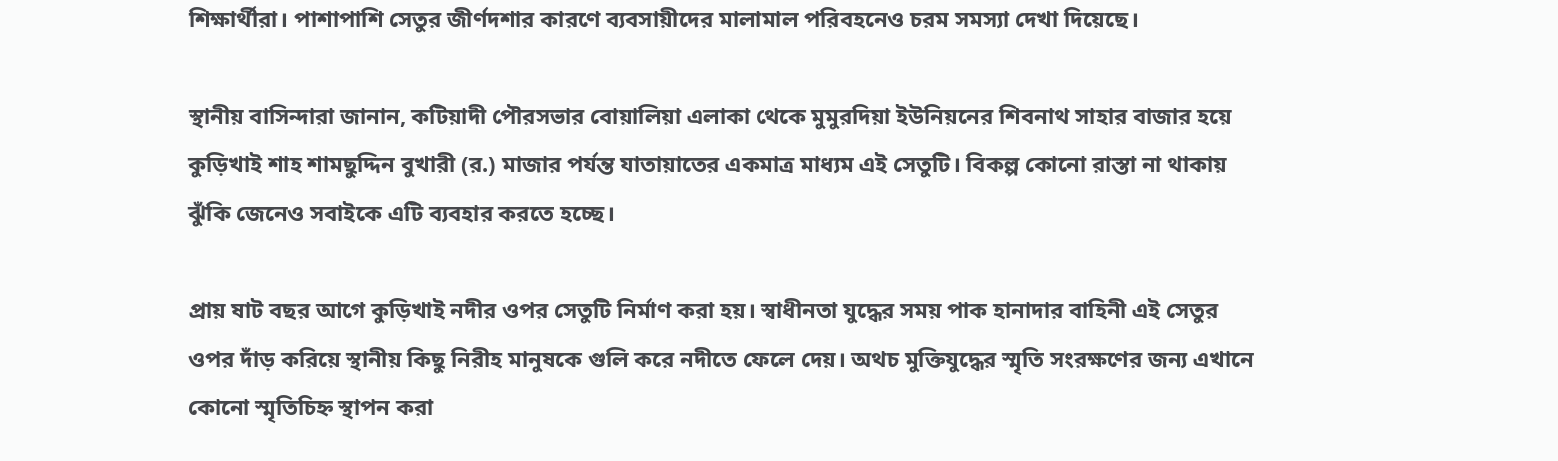শিক্ষার্থীরা। পাশাপাশি সেতুর জীর্ণদশার কারণে ব্যবসায়ীদের মালামাল পরিবহনেও চরম সমস্যা দেখা দিয়েছে।

স্থানীয় বাসিন্দারা জানান, কটিয়াদী পৌরসভার বোয়ালিয়া এলাকা থেকে মুমুরদিয়া ইউনিয়নের শিবনাথ সাহার বাজার হয়ে কুড়িখাই শাহ শামছুদ্দিন বুখারী (র.) মাজার পর্যন্ত যাতায়াতের একমাত্র মাধ্যম এই সেতুটি। বিকল্প কোনো রাস্তা না থাকায় ঝুঁকি জেনেও সবাইকে এটি ব্যবহার করতে হচ্ছে।

প্রায় ষাট বছর আগে কুড়িখাই নদীর ওপর সেতুটি নির্মাণ করা হয়। স্বাধীনতা যুদ্ধের সময় পাক হানাদার বাহিনী এই সেতুর ওপর দাঁড় করিয়ে স্থানীয় কিছু নিরীহ মানুষকে গুলি করে নদীতে ফেলে দেয়। অথচ মুক্তিযুদ্ধের স্মৃতি সংরক্ষণের জন্য এখানে কোনো স্মৃতিচিহ্ন স্থাপন করা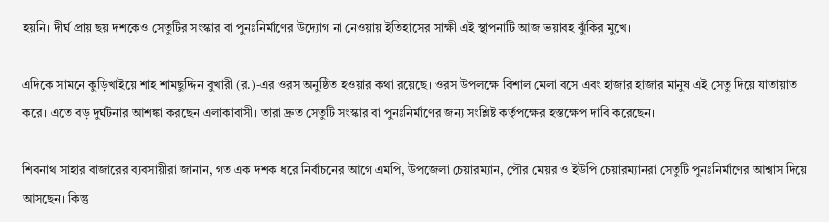হয়নি। দীর্ঘ প্রায় ছয় দশকেও সেতুটির সংস্কার বা পুনঃনির্মাণের উদ্যোগ না নেওয়ায় ইতিহাসের সাক্ষী এই স্থাপনাটি আজ ভয়াবহ ঝুঁকির মুখে।

এদিকে সামনে কুড়িখাইয়ে শাহ শামছুদ্দিন বুখারী (র.)-এর ওরস অনুষ্ঠিত হওয়ার কথা রয়েছে। ওরস উপলক্ষে বিশাল মেলা বসে এবং হাজার হাজার মানুষ এই সেতু দিয়ে যাতায়াত করে। এতে বড় দুর্ঘটনার আশঙ্কা করছেন এলাকাবাসী। তারা দ্রুত সেতুটি সংস্কার বা পুনঃনির্মাণের জন্য সংশ্লিষ্ট কর্তৃপক্ষের হস্তক্ষেপ দাবি করেছেন।

শিবনাথ সাহার বাজারের ব্যবসায়ীরা জানান, গত এক দশক ধরে নির্বাচনের আগে এমপি, উপজেলা চেয়ারম্যান, পৌর মেয়র ও ইউপি চেয়ারম্যানরা সেতুটি পুনঃনির্মাণের আশ্বাস দিয়ে আসছেন। কিন্তু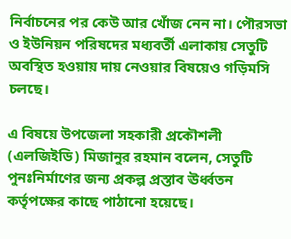নির্বাচনের পর কেউ আর খোঁজ নেন না। পৌরসভা ও ইউনিয়ন পরিষদের মধ্যবর্তী এলাকায় সেতুটি অবস্থিত হওয়ায় দায় নেওয়ার বিষয়েও গড়িমসি চলছে।

এ বিষয়ে উপজেলা সহকারী প্রকৌশলী (এলজিইডি) মিজানুর রহমান বলেন, সেতুটি পুনঃনির্মাণের জন্য প্রকল্প প্রস্তাব ঊর্ধ্বতন কর্তৃপক্ষের কাছে পাঠানো হয়েছে।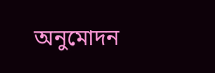অনুমোদন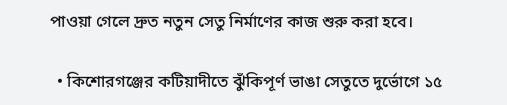পাওয়া গেলে দ্রুত নতুন সেতু নির্মাণের কাজ শুরু করা হবে।

  • কিশোরগঞ্জের কটিয়াদীতে ঝুঁকিপূর্ণ ভাঙা সেতুতে দুর্ভোগে ১৫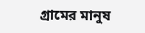গ্রামের মানুষ